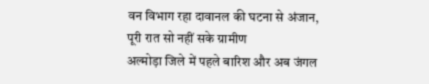वन विभाग रहा दावानल की घटना से अंजान, पूरी रात सो नहीं सके ग्रामीण
अल्मोड़ा जिले में पहले बारिश और अब जंगल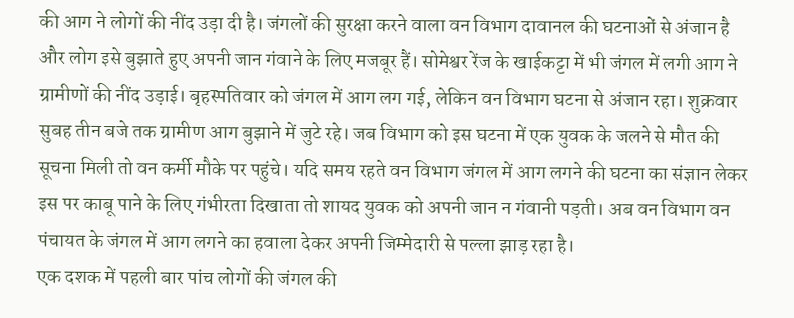की आग ने लोगों की नींद उड़ा दी है। जंगलों की सुरक्षा करने वाला वन विभाग दावानल की घटनाओं से अंजान है और लोग इसे बुझाते हुए अपनी जान गंवाने के लिए मजबूर हैं। सोमेश्वर रेंज के खाईकट्टा में भी जंगल में लगी आग ने ग्रामीणों की नींद उड़ाई। बृहस्पतिवार को जंगल में आग लग गई, लेकिन वन विभाग घटना से अंजान रहा। शुक्रवार सुबह तीन बजे तक ग्रामीण आग बुझाने में जुटे रहे। जब विभाग को इस घटना में एक युवक के जलने से मौत की सूचना मिली तो वन कर्मी मौके पर पहुंचे। यदि समय रहते वन विभाग जंगल में आग लगने की घटना का संज्ञान लेकर इस पर काबू पाने के लिए गंभीरता दिखाता तो शायद युवक को अपनी जान न गंवानी पड़ती। अब वन विभाग वन पंचायत के जंगल में आग लगने का हवाला देकर अपनी जिम्मेदारी से पल्ला झाड़ रहा है।
एक दशक में पहली बार पांच लोगों की जंगल की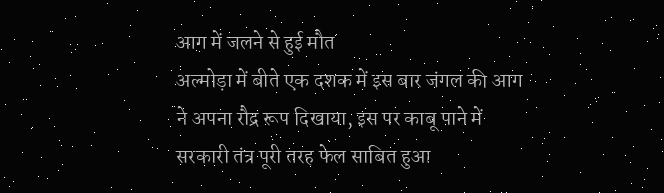आग में जलने से हुई मौत
अल्मोड़ा में बीते एक दशक में इस बार जंगल की आग ने अपना रौद्र रूप दिखाया, इस पर काबू पाने में सरकारी तंत्र पूरी तरह फेल साबित हुआ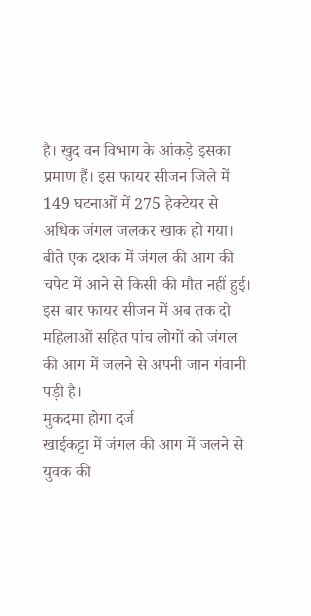है। खुद वन विभाग के आंकड़े इसका प्रमाण हैं। इस फायर सीजन जिले में 149 घटनाओं में 275 हेक्टेयर से अधिक जंगल जलकर खाक हो गया। बीते एक दशक में जंगल की आग की चपेट में आने से किसी की मौत नहीं हुई। इस बार फायर सीजन में अब तक दो महिलाओं सहित पांच लोगों को जंगल की आग में जलने से अपनी जान गंवानी पड़ी है।
मुकदमा होगा दर्ज
खाईकट्टा में जंगल की आग में जलने से युवक की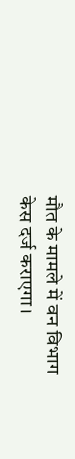मौत के मामले में वन विभाग केस दर्ज कराएगा।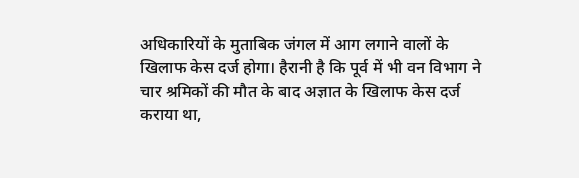अधिकारियों के मुताबिक जंगल में आग लगाने वालों के खिलाफ केस दर्ज होगा। हैरानी है कि पूर्व में भी वन विभाग ने चार श्रमिकों की मौत के बाद अज्ञात के खिलाफ केस दर्ज कराया था,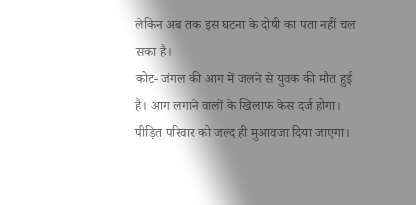लेकिन अब तक इस घटना के दोषी का पता नहीं चल सका है।
कोट- जंगल की आग में जलने से युवक की मौत हुई है। आग लगाने वालों के खिलाफ केस दर्ज होगा। पीड़ित परिवार को जल्द ही मुआवजा दिया जाएगा।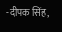-दीपक सिंह,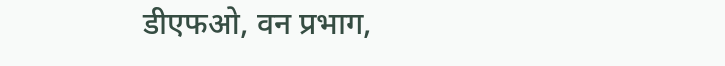डीएफओ, वन प्रभाग,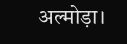अल्मोड़ा।